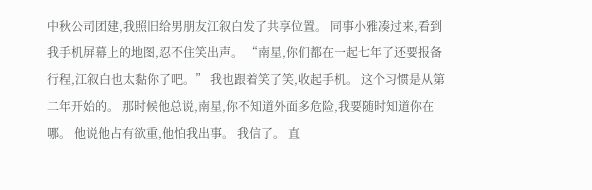中秋公司团建,我照旧给男朋友江叙白发了共享位置。 同事小雅凑过来,看到我手机屏幕上的地图,忍不住笑出声。 “南星,你们都在一起七年了还要报备行程,江叙白也太黏你了吧。” 我也跟着笑了笑,收起手机。 这个习惯是从第二年开始的。 那时候他总说,南星,你不知道外面多危险,我要随时知道你在哪。 他说他占有欲重,他怕我出事。 我信了。 直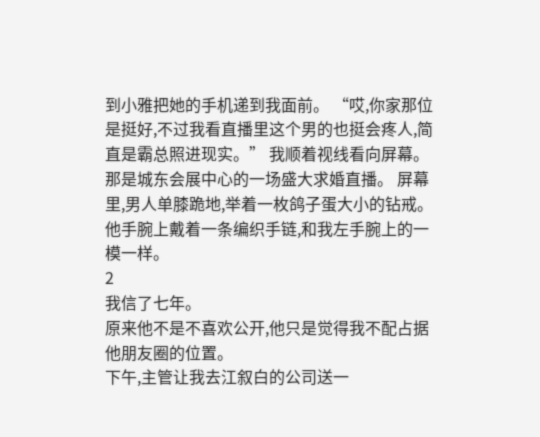到小雅把她的手机递到我面前。 “哎,你家那位是挺好,不过我看直播里这个男的也挺会疼人,简直是霸总照进现实。” 我顺着视线看向屏幕。 那是城东会展中心的一场盛大求婚直播。 屏幕里,男人单膝跪地,举着一枚鸽子蛋大小的钻戒。 他手腕上戴着一条编织手链,和我左手腕上的一模一样。
2
我信了七年。
原来他不是不喜欢公开,他只是觉得我不配占据他朋友圈的位置。
下午,主管让我去江叙白的公司送一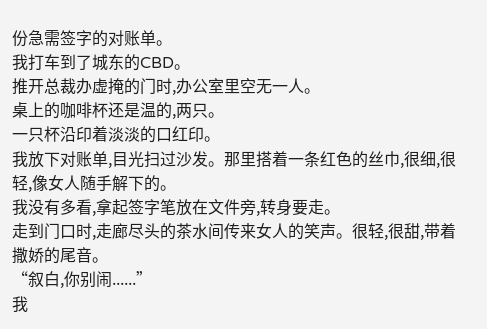份急需签字的对账单。
我打车到了城东的CBD。
推开总裁办虚掩的门时,办公室里空无一人。
桌上的咖啡杯还是温的,两只。
一只杯沿印着淡淡的口红印。
我放下对账单,目光扫过沙发。那里搭着一条红色的丝巾,很细,很轻,像女人随手解下的。
我没有多看,拿起签字笔放在文件旁,转身要走。
走到门口时,走廊尽头的茶水间传来女人的笑声。很轻,很甜,带着撒娇的尾音。
“叙白,你别闹......”
我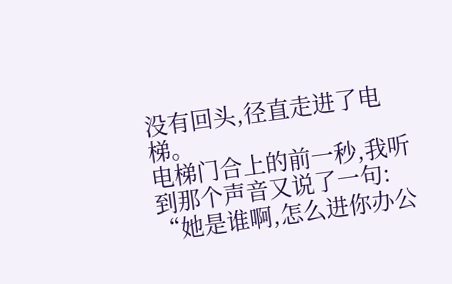没有回头,径直走进了电梯。
电梯门合上的前一秒,我听到那个声音又说了一句:
“她是谁啊,怎么进你办公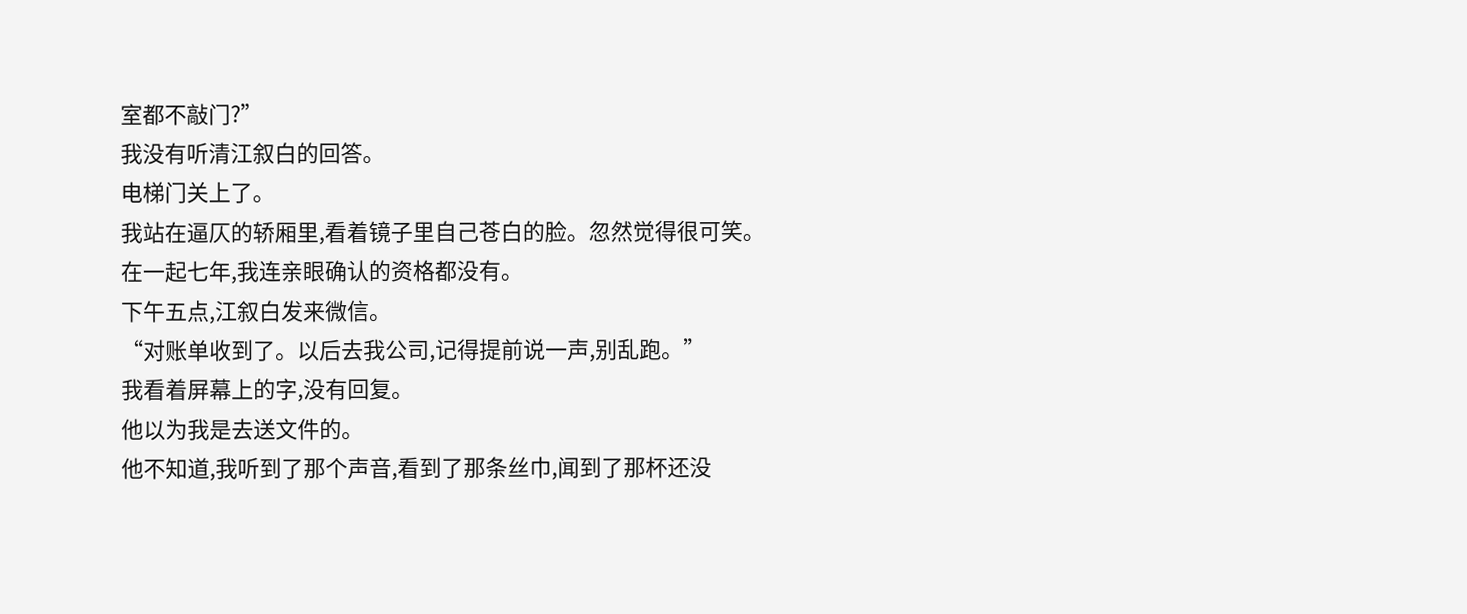室都不敲门?”
我没有听清江叙白的回答。
电梯门关上了。
我站在逼仄的轿厢里,看着镜子里自己苍白的脸。忽然觉得很可笑。
在一起七年,我连亲眼确认的资格都没有。
下午五点,江叙白发来微信。
“对账单收到了。以后去我公司,记得提前说一声,别乱跑。”
我看着屏幕上的字,没有回复。
他以为我是去送文件的。
他不知道,我听到了那个声音,看到了那条丝巾,闻到了那杯还没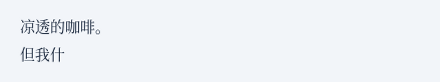凉透的咖啡。
但我什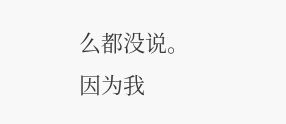么都没说。
因为我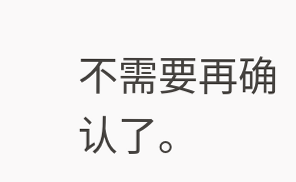不需要再确认了。